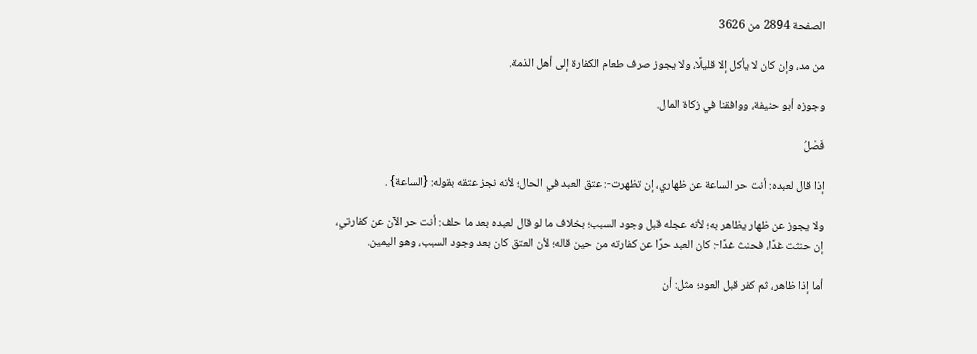الصفحة 2894 من 3626

من مد، وإن كان لا يأكل إلا قليلًا، ولا يجوز صرف طعام الكفارة إلى أهل الذمة.

وجوزه أبو حنيفة، ووافقنا في زكاة المال.

فَصْلُ

إذا قال لعبده: أنت حر الساعة عن ظهاري، إن تظهرت-: عتق العبد في الحال؛ لأنه نجز عتقه بقوله: {الساعة} .

ولا يجوز عن ظهار يظاهر به؛ لأنه عجله قبل وجود السبب؛ بخلاف ما لو قال لعبده بعد ما حلف: أنت حر الآن عن كفارتي، إن حنثت غدًا، فحنث غدًا-: كان العبد حرًا عن كفارته من حين قاله؛ لأن العتق كان بعد وجود السبب، وهو اليمين.

أما إذا ظاهر، ثم كفر قبل العود؛ مثل: أن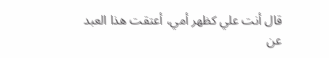قال أنت علي كظهر أمي، أعتقت هذا العبد عن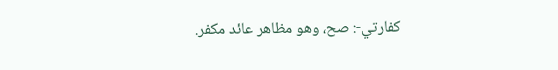كفارتي-: صح، وهو مظاهر عائد مكفر.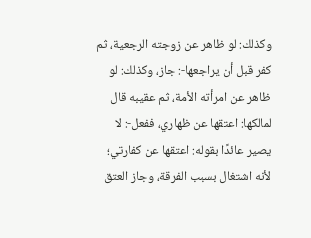وكذلك: لو ظاهر عن زوجته الرجعية، ثم كفر قبل أن يراجعها-: جاز، وكذلك: لو ظاهر عن امرأته الأمة، ثم عقيبه قال لمالكها: اعتقها عن ظهاري، ففعل-: لا يصير عائدًا بقوله: اعتقها عن كفارتي؛ لأنه اشتغال بسبب الفرقة، وجاز العتق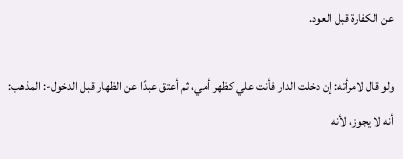عن الكفارة قبل العود.

ولو قال لامرأته: إن دخلت الدار فأنت علي كظهر أمي، ثم أعتق عبدًا عن الظهار قبل الدخول-: المذهب: أنه لا يجوز، لأنه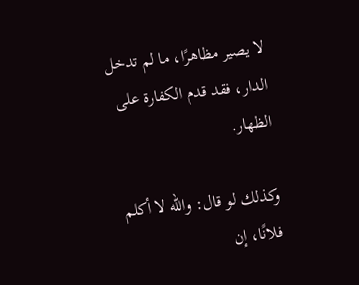لا يصير مظاهرًا، ما لم تدخل الدار، فقد قدم الكفارة على الظهار.

وكذلك لو قال: والله لا أكلم فلانًا، إن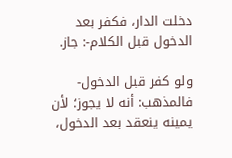دخلت الدار، فكفر بعد الدخول قبل الكلام-: جاز.

ولو كفر قبل الدخول- فالمذهب: أنه لا يجوز؛ لأن يمينه ينعقد بعد الدخول،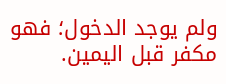ولم يوجد الدخول؛ فهو مكفر قبل اليمين.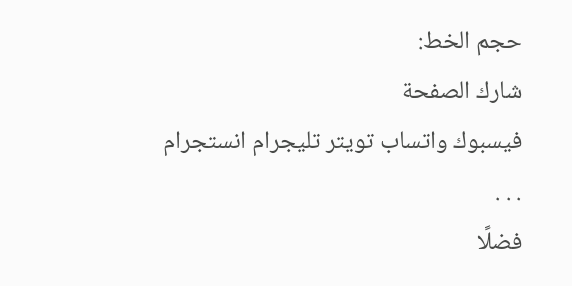حجم الخط:
شارك الصفحة
فيسبوك واتساب تويتر تليجرام انستجرام
. . .
فضلًا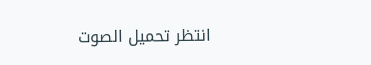انتظر تحميل الصوت